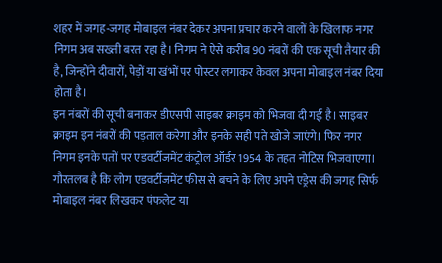शहर में जगह-जगह मोबाइल नंबर देकर अपना प्रचार करने वालों के खिलाफ नगर निगम अब सख्ती बरत रहा है। निगम ने ऐसे करीब 90 नंबरों की एक सूची तैयार की है, जिन्होंने दीवारों, पेड़ों या खंभों पर पोस्टर लगाकर केवल अपना मोबाइल नंबर दिया होता है।
इन नंबरों की सूची बनाकर डीएसपी साइबर क्राइम को भिजवा दी गई है। साइबर क्राइम इन नंबरों की पड़ताल करेगा और इनके सही पते खोजे जाएंगे। फिर नगर निगम इनके पतों पर एडवर्टीजमेंट कंट्रोल ऑर्डर 1954 के तहत नोटिस भिजवाएगा।
गौरतलब है कि लोग एडवर्टीजमेंट फीस से बचने के लिए अपने एड्रेस की जगह सिर्फ मोबाइल नंबर लिखकर पंफलेट या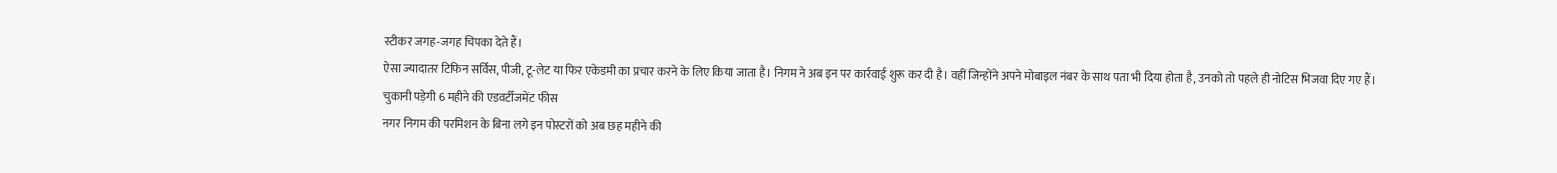स्टीकर जगह-जगह चिपका देते हैं।
ऐसा ज्यादातर टिफिन सर्विस, पीजी, टू-लेट या फिर एकेडमी का प्रचार करने के लिए किया जाता है। निगम ने अब इन पर कार्रवाई शुरू कर दी है। वहीं जिन्होंने अपने मोबाइल नंबर के साथ पता भी दिया होता है, उनको तो पहले ही नोटिस भिजवा दिए गए हैं।
चुकानी पड़ेगी 6 महीने की एडवर्टीजमेंट फीस
नगर निगम की परमिशन के बिना लगे इन पोस्टरों को अब छह महीने की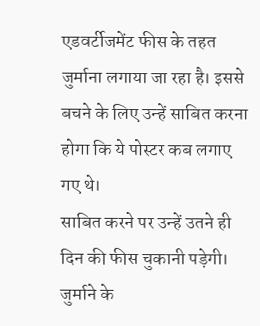एडवर्टीजमेंट फीस के तहत जुर्माना लगाया जा रहा है। इससे बचने के लिए उन्हें साबित करना होगा कि ये पोस्टर कब लगाए गए थे।
साबित करने पर उन्हें उतने ही दिन की फीस चुकानी पड़ेगी। जुर्माने के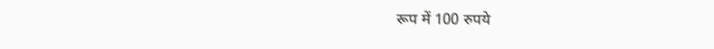रूप में 100 रुपये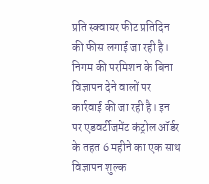प्रति स्क्वायर फीट प्रतिदिन की फीस लगाई जा रही है।
निगम की परमिशन के बिना विज्ञापन देने वालों पर कार्रवाई की जा रही है। इन पर एडवर्टीजमेंट कंट्रोल ऑर्डर के तहत 6 महीने का एक साथ विज्ञापन शुल्क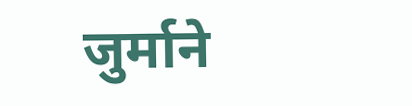जुर्माने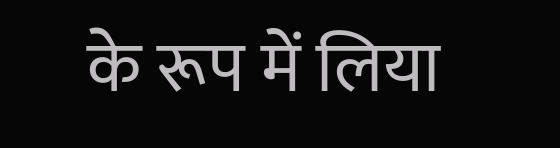के रूप में लिया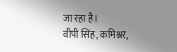जा रहा है।
वीपी सिंह, कमिश्नर,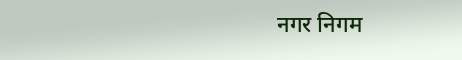नगर निगम